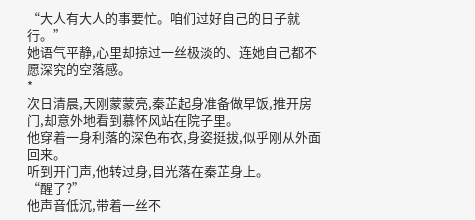“大人有大人的事要忙。咱们过好自己的日子就行。”
她语气平静,心里却掠过一丝极淡的、连她自己都不愿深究的空落感。
*
次日清晨,天刚蒙蒙亮,秦芷起身准备做早饭,推开房门,却意外地看到慕怀风站在院子里。
他穿着一身利落的深色布衣,身姿挺拔,似乎刚从外面回来。
听到开门声,他转过身,目光落在秦芷身上。
“醒了?”
他声音低沉,带着一丝不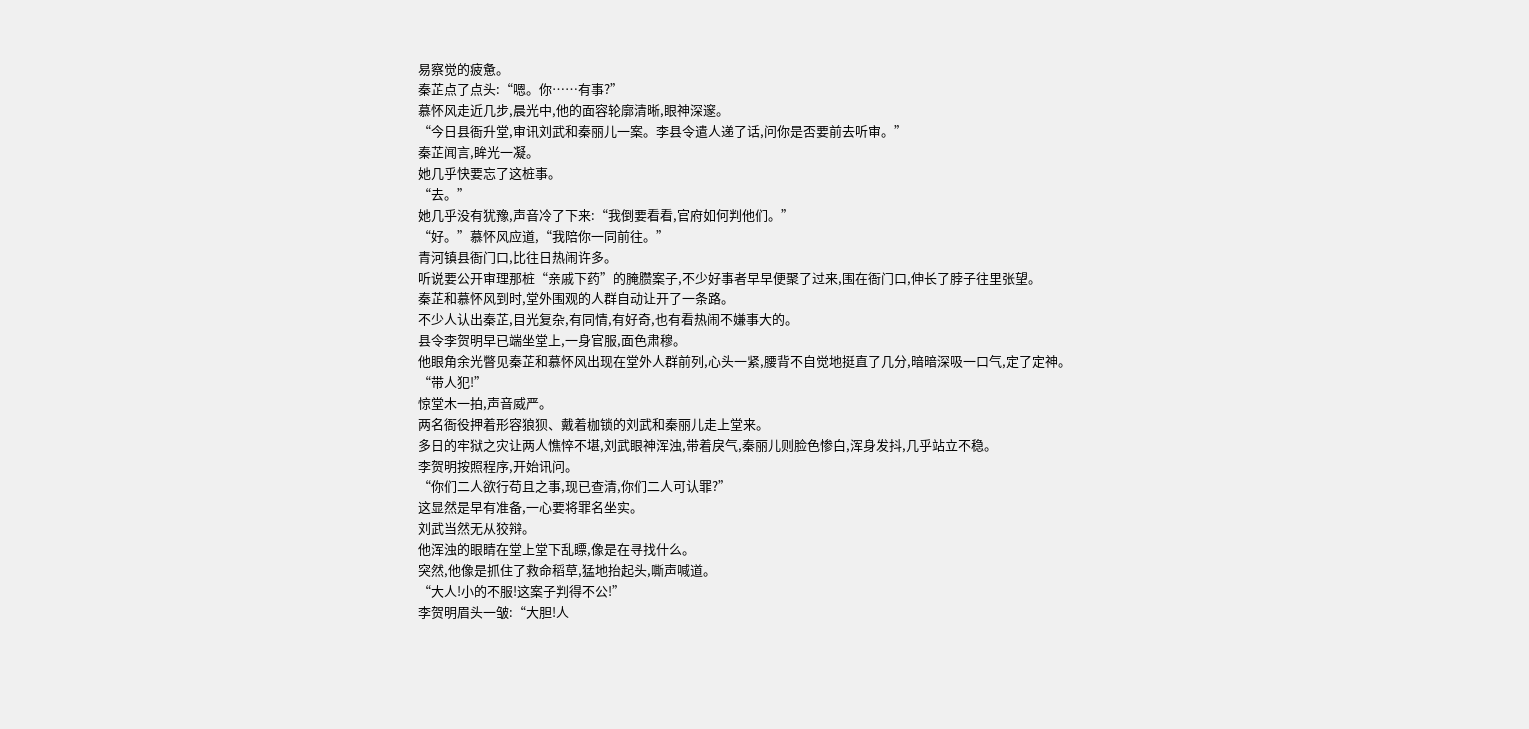易察觉的疲惫。
秦芷点了点头:“嗯。你……有事?”
慕怀风走近几步,晨光中,他的面容轮廓清晰,眼神深邃。
“今日县衙升堂,审讯刘武和秦丽儿一案。李县令遣人递了话,问你是否要前去听审。”
秦芷闻言,眸光一凝。
她几乎快要忘了这桩事。
“去。”
她几乎没有犹豫,声音冷了下来:“我倒要看看,官府如何判他们。”
“好。”慕怀风应道,“我陪你一同前往。”
青河镇县衙门口,比往日热闹许多。
听说要公开审理那桩“亲戚下药”的腌臜案子,不少好事者早早便聚了过来,围在衙门口,伸长了脖子往里张望。
秦芷和慕怀风到时,堂外围观的人群自动让开了一条路。
不少人认出秦芷,目光复杂,有同情,有好奇,也有看热闹不嫌事大的。
县令李贺明早已端坐堂上,一身官服,面色肃穆。
他眼角余光瞥见秦芷和慕怀风出现在堂外人群前列,心头一紧,腰背不自觉地挺直了几分,暗暗深吸一口气,定了定神。
“带人犯!”
惊堂木一拍,声音威严。
两名衙役押着形容狼狈、戴着枷锁的刘武和秦丽儿走上堂来。
多日的牢狱之灾让两人憔悴不堪,刘武眼神浑浊,带着戾气,秦丽儿则脸色惨白,浑身发抖,几乎站立不稳。
李贺明按照程序,开始讯问。
“你们二人欲行苟且之事,现已查清,你们二人可认罪?”
这显然是早有准备,一心要将罪名坐实。
刘武当然无从狡辩。
他浑浊的眼睛在堂上堂下乱瞟,像是在寻找什么。
突然,他像是抓住了救命稻草,猛地抬起头,嘶声喊道。
“大人!小的不服!这案子判得不公!”
李贺明眉头一皱:“大胆!人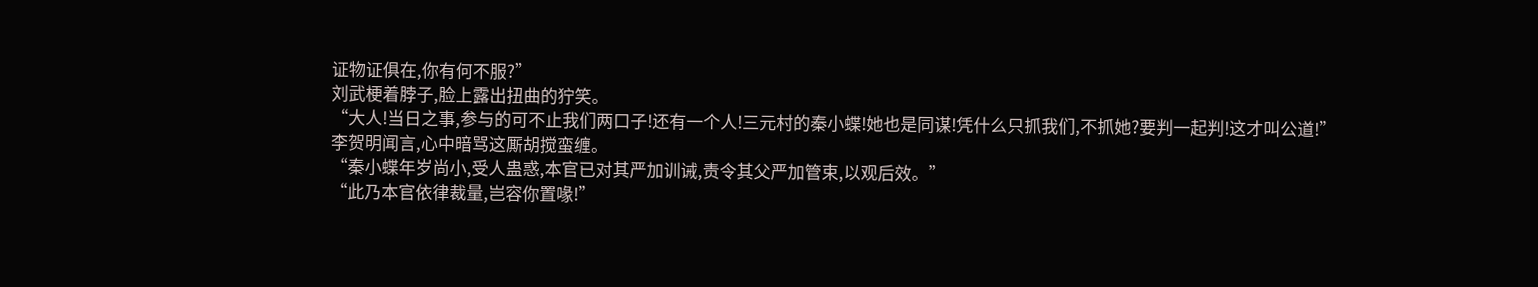证物证俱在,你有何不服?”
刘武梗着脖子,脸上露出扭曲的狞笑。
“大人!当日之事,参与的可不止我们两口子!还有一个人!三元村的秦小蝶!她也是同谋!凭什么只抓我们,不抓她?要判一起判!这才叫公道!”
李贺明闻言,心中暗骂这厮胡搅蛮缠。
“秦小蝶年岁尚小,受人蛊惑,本官已对其严加训诫,责令其父严加管束,以观后效。”
“此乃本官依律裁量,岂容你置喙!”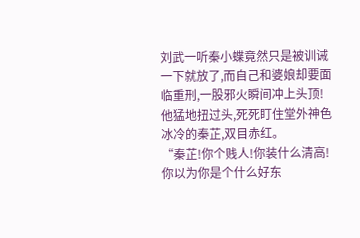刘武一听秦小蝶竟然只是被训诫一下就放了,而自己和婆娘却要面临重刑,一股邪火瞬间冲上头顶!
他猛地扭过头,死死盯住堂外神色冰冷的秦芷,双目赤红。
“秦芷!你个贱人!你装什么清高!你以为你是个什么好东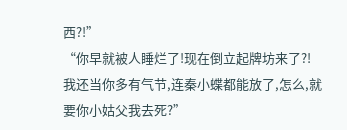西?!”
“你早就被人睡烂了!现在倒立起牌坊来了?!我还当你多有气节,连秦小蝶都能放了,怎么,就要你小姑父我去死?”